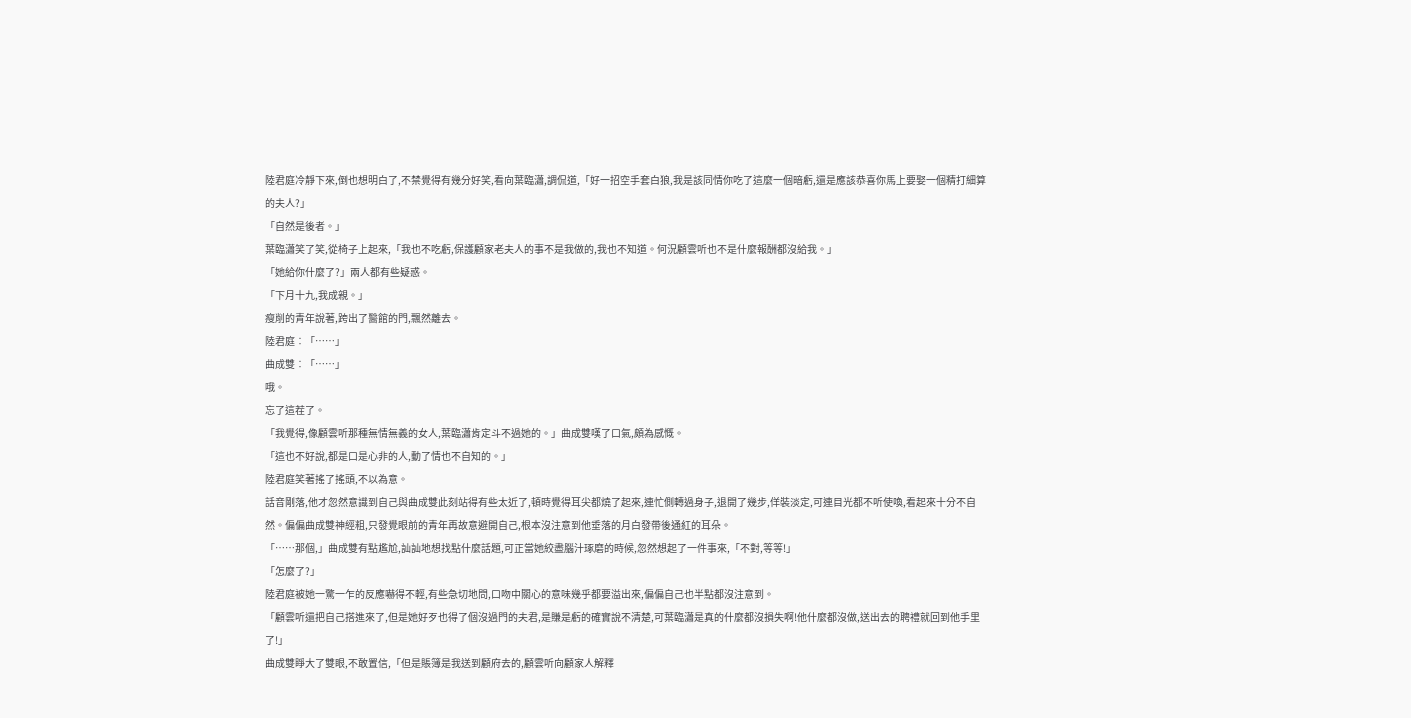陸君庭冷靜下來,倒也想明白了,不禁覺得有幾分好笑,看向葉臨瀟,調侃道,「好一招空手套白狼,我是該同情你吃了這麼一個暗虧,還是應該恭喜你馬上要娶一個精打細算的夫人?」
「自然是後者。」
葉臨瀟笑了笑,從椅子上起來,「我也不吃虧,保護顧家老夫人的事不是我做的,我也不知道。何況顧雲听也不是什麼報酬都沒給我。」
「她給你什麼了?」兩人都有些疑惑。
「下月十九,我成親。」
瘦削的青年說著,跨出了醫館的門,飄然離去。
陸君庭︰「……」
曲成雙︰「……」
哦。
忘了這茬了。
「我覺得,像顧雲听那種無情無義的女人,葉臨瀟肯定斗不過她的。」曲成雙嘆了口氣,頗為感慨。
「這也不好說,都是口是心非的人,動了情也不自知的。」
陸君庭笑著搖了搖頭,不以為意。
話音剛落,他才忽然意識到自己與曲成雙此刻站得有些太近了,頓時覺得耳尖都燒了起來,連忙側轉過身子,退開了幾步,佯裝淡定,可連目光都不听使喚,看起來十分不自然。偏偏曲成雙神經粗,只發覺眼前的青年再故意避開自己,根本沒注意到他垂落的月白發帶後通紅的耳朵。
「……那個,」曲成雙有點尷尬,訕訕地想找點什麼話題,可正當她絞盡腦汁琢磨的時候,忽然想起了一件事來,「不對,等等!」
「怎麼了?」
陸君庭被她一驚一乍的反應嚇得不輕,有些急切地問,口吻中關心的意味幾乎都要溢出來,偏偏自己也半點都沒注意到。
「顧雲听還把自己搭進來了,但是她好歹也得了個沒過門的夫君,是賺是虧的確實說不清楚,可葉臨瀟是真的什麼都沒損失啊!他什麼都沒做,送出去的聘禮就回到他手里了!」
曲成雙睜大了雙眼,不敢置信,「但是賬簿是我送到顧府去的,顧雲听向顧家人解釋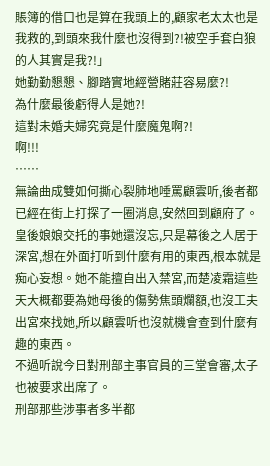賬簿的借口也是算在我頭上的,顧家老太太也是我救的,到頭來我什麼也沒得到?!被空手套白狼的人其實是我?!」
她勤勤懇懇、腳踏實地經營賭莊容易麼?!
為什麼最後虧得人是她?!
這對未婚夫婦究竟是什麼魔鬼啊?!
啊!!!
……
無論曲成雙如何撕心裂肺地唾罵顧雲听,後者都已經在街上打探了一圈消息,安然回到顧府了。
皇後娘娘交托的事她還沒忘,只是幕後之人居于深宮,想在外面打听到什麼有用的東西,根本就是痴心妄想。她不能擅自出入禁宮,而楚凌霜這些天大概都要為她母後的傷勢焦頭爛額,也沒工夫出宮來找她,所以顧雲听也沒就機會查到什麼有趣的東西。
不過听說今日對刑部主事官員的三堂會審,太子也被要求出席了。
刑部那些涉事者多半都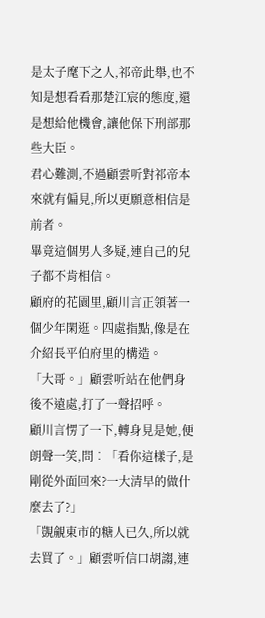是太子麾下之人,祁帝此舉,也不知是想看看那楚江宸的態度,還是想給他機會,讓他保下刑部那些大臣。
君心難測,不過顧雲听對祁帝本來就有偏見,所以更願意相信是前者。
畢竟這個男人多疑,連自己的兒子都不肯相信。
顧府的花園里,顧川言正領著一個少年閑逛。四處指點,像是在介紹長平伯府里的構造。
「大哥。」顧雲听站在他們身後不遠處,打了一聲招呼。
顧川言愣了一下,轉身見是她,便朗聲一笑,問︰「看你這樣子,是剛從外面回來?一大清早的做什麼去了?」
「覬覦東市的糖人已久,所以就去買了。」顧雲听信口胡謅,連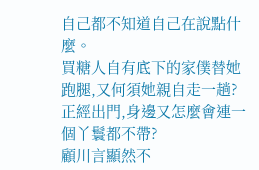自己都不知道自己在說點什麼。
買糖人自有底下的家僕替她跑腿,又何須她親自走一趟?
正經出門,身邊又怎麼會連一個丫鬟都不帶?
顧川言顯然不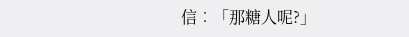信︰「那糖人呢?」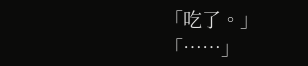「吃了。」
「……」